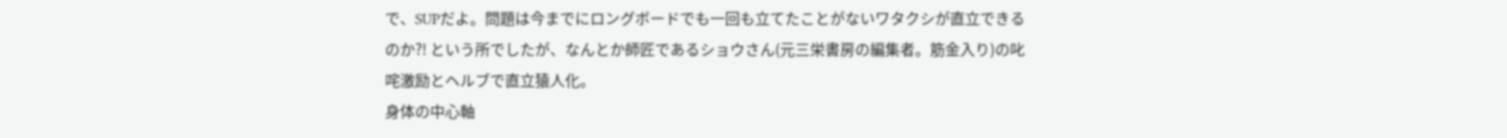で、SUPだよ。問題は今までにロングボードでも一回も立てたことがないワタクシが直立できるのか?! という所でしたが、なんとか師匠であるショウさん(元三栄書房の編集者。筋金入り)の叱咤激励とヘルブで直立猿人化。
身体の中心軸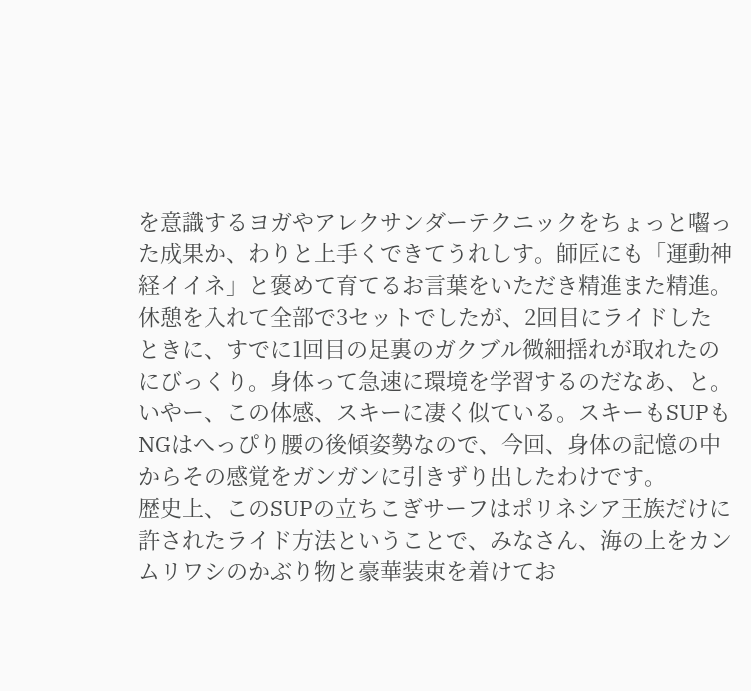を意識するヨガやアレクサンダーテクニックをちょっと囓った成果か、わりと上手くできてうれしす。師匠にも「運動神経イイネ」と褒めて育てるお言葉をいただき精進また精進。
休憩を入れて全部で3セットでしたが、2回目にライドしたときに、すでに1回目の足裏のガクブル微細揺れが取れたのにびっくり。身体って急速に環境を学習するのだなあ、と。
いやー、この体感、スキーに凄く似ている。スキーもSUPもNGはへっぴり腰の後傾姿勢なので、今回、身体の記憶の中からその感覚をガンガンに引きずり出したわけです。
歴史上、このSUPの立ちこぎサーフはポリネシア王族だけに許されたライド方法ということで、みなさん、海の上をカンムリワシのかぶり物と豪華装束を着けてお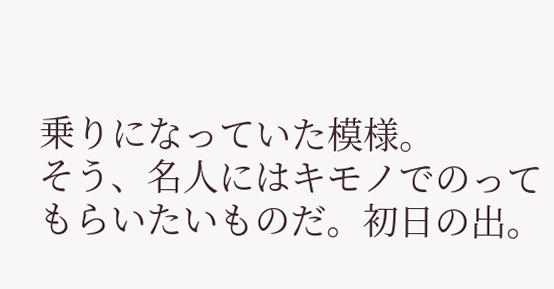乗りになっていた模様。
そう、名人にはキモノでのってもらいたいものだ。初日の出。